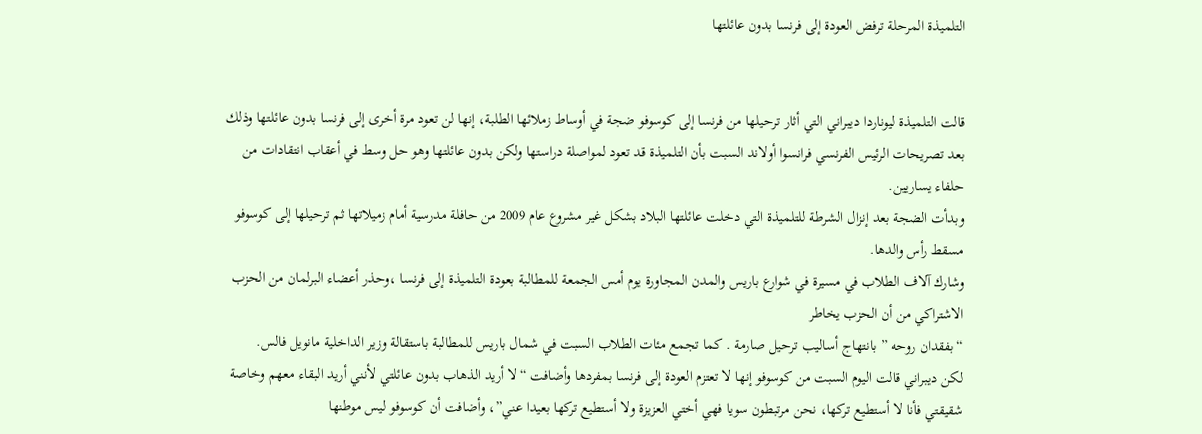التلميذة المرحلة ترفض العودة إلى فرنسا بدون عائلتها


قالت التلميذة ليوناردا ديبراني التي أثار ترحيلها من فرنسا إلى كوسوفو ضجة في أوساط زملائها الطلبة، إنها لن تعود مرة أخرى إلى فرنسا بدون عائلتها وذلك بعد تصريحات الرئيس الفرنسي فرانسوا أولاند السبت بأن التلميذة قد تعود لمواصلة دراستها ولكن بدون عائلتها وهو حل وسط في أعقاب انتقادات من حلفاء يساريين.
وبدأت الضجة بعد إنزال الشرطة للتلميذة التي دخلت عائلتها البلاد بشكل غير مشروع عام 2009 من حافلة مدرسية أمام زميلاتها ثم ترحيلها إلى كوسوفو مسقط رأس والدها.
وشارك آلاف الطلاب في مسيرة في شوارع باريس والمدن المجاورة يوم أمس الجمعة للمطالبة بعودة التلميذة إلى فرنسا ،وحذر أعضاء البرلمان من الحزب الاشتراكي من أن الحزب يخاطر
“بفقدان روحه ” بانتهاج أساليب ترحيل صارمة . كما تجمع مئات الطلاب السبت في شمال باريس للمطالبة باستقالة وزير الداخلية مانويل فالس.
لكن ديبراني قالت اليوم السبت من كوسوفو إنها لا تعتزم العودة إلى فرنسا بمفردها وأضافت “لا أريد الذهاب بدون عائلتي لأنني أريد البقاء معهم وخاصة شقيقتي فأنا لا أستطيع تركها، نحن مرتبطون سويا فهي أختي العزيزة ولا أستطيع تركها بعيدا عني”، وأضافت أن كوسوفو ليس موطنها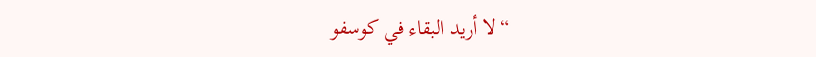“لا أريد البقاء في كوسفو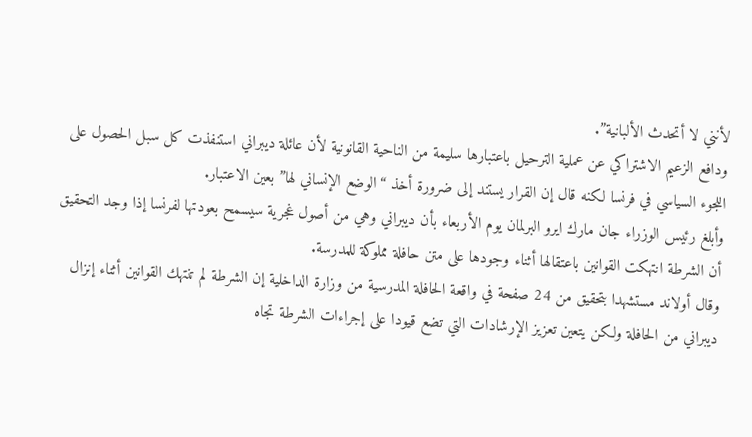لأنني لا أتحدث الألبانية”.
ودافع الزعيم الاشتراكي عن عملية الترحيل باعتبارها سليمة من الناحية القانونية لأن عائلة ديبراني استنفذت كل سبل الحصول على اللجوء السياسي في فرنسا لكنه قال إن القرار يستند إلى ضرورة أخذ “الوضع الإنساني لها” بعين الاعتبار.
وأبلغ رئيس الوزراء جان مارك ايرو البرلمان يوم الأربعاء بأن ديبراني وهي من أصول غجرية سيسمح بعودتها لفرنسا إذا وجد التحقيق أن الشرطة انتهكت القوانين باعتقالها أثناء وجودها على متن حافلة مملوكة للمدرسة.
وقال أولاند مستشهدا بتحقيق من 24 صفحة في واقعة الحافلة المدرسية من وزارة الداخلية إن الشرطة لم تنتهك القوانين أثناء إنزال ديبراني من الحافلة ولكن يتعين تعزيز الإرشادات التي تضع قيودا على إجراءات الشرطة تجاه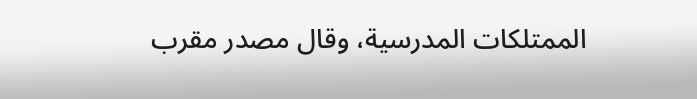الممتلكات المدرسية، وقال مصدر مقرب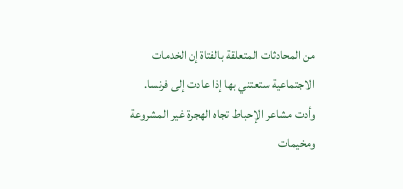من المحادثات المتعلقة بالفتاة إن الخدمات الاجتماعية ستعتني بها إذا عادت إلى فرنسا.
وأدت مشاعر الإحباط تجاه الهجرة غير المشروعة ومخيمات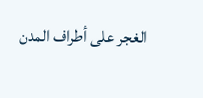الغجر على أطراف المدن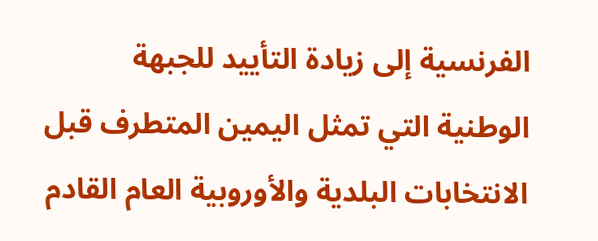الفرنسية إلى زيادة التأييد للجبهة الوطنية التي تمثل اليمين المتطرف قبل الانتخابات البلدية والأوروبية العام القادم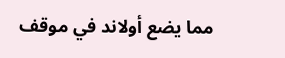مما يضع أولاند في موقف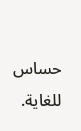حساس للغاية.